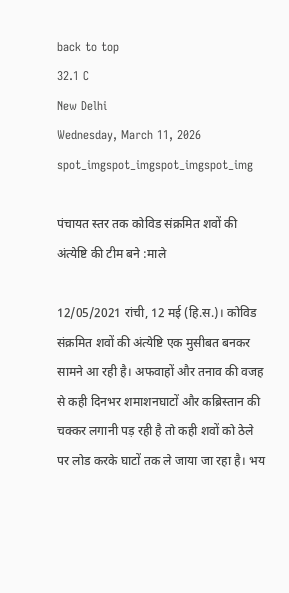back to top
32.1 C
New Delhi
Wednesday, March 11, 2026
spot_imgspot_imgspot_imgspot_img

पंचायत स्तर तक कोविड संक्रमित शवों की अंत्येष्टि की टीम बने :माले

12/05/2021 रांची, 12 मई (हि.स.)। कोविड संक्रमित शवों की अंत्येष्टि एक मुसीबत बनकर सामने आ रही है। अफवाहों और तनाव की वजह से कही दिनभर शमाशनघाटों और कब्रिस्तान की चक्कर लगानी पड़ रही है तो कही शवों को ठेले पर लोड करके घाटों तक ले जाया जा रहा है। भय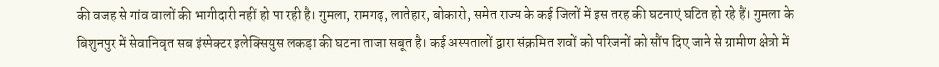की वजह से गांव वालों की भागीदारी नहीं हो पा रही है। गुमला, रामगढ़, लातेहार, बोकारो, समेत राज्य के कई जिलों में इस तरह की घटनाएं घटित हो रहे हैं। गुमला के बिशुनपुर में सेवानिवृत सब इंस्पेक्टर इलेक्सियुस लकड़ा की घटना ताजा सबूत है। कई अस्पतालों द्वारा संक्रमित शवों को परिजनों को सौंप दिए जाने से ग्रामीण क्षेत्रो में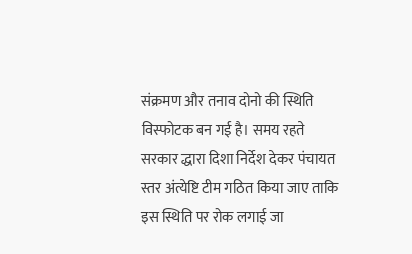संक्रमण और तनाव दोनो की स्थिति विस्फोटक बन गई है। समय रहते सरकार द्धारा दिशा निर्देश देकर पंचायत स्तर अंत्येष्टि टीम गठित किया जाए ताकि इस स्थिति पर रोक लगाई जा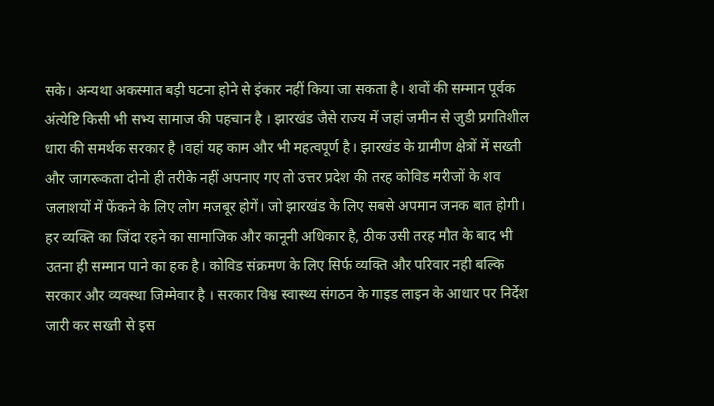सके। अन्यथा अकस्मात बड़ी घटना होने से इंकार नहीं किया जा सकता है। शवों की सम्मान पूर्वक अंत्येष्टि किसी भी सभ्य सामाज की पहचान है । झारखंड जैसे राज्य में जहां जमीन से जुडी प्रगतिशील धारा की समर्थक सरकार है ।वहां यह काम और भी महत्वपूर्ण है। झारखंड के ग्रामीण क्षेत्रों में सख्ती और जागरूकता दोनो ही तरीके नहीं अपनाए गए तो उत्तर प्रदेश की तरह कोविड मरीजों के शव जलाशयों में फेंकने के लिए लोग मजबूर होगें। जो झारखंड के लिए सबसे अपमान जनक बात होगी। हर व्यक्ति का जिंदा रहने का सामाजिक और कानूनी अधिकार है, ठीक उसी तरह मौत के बाद भी उतना ही सम्मान पाने का हक है। कोविड संक्रमण के लिए सिर्फ व्यक्ति और परिवार नही बल्कि सरकार और व्यवस्था जिम्मेवार है । सरकार विश्व स्वास्थ्य संगठन के गाइड लाइन के आधार पर निर्देश जारी कर सख्ती से इस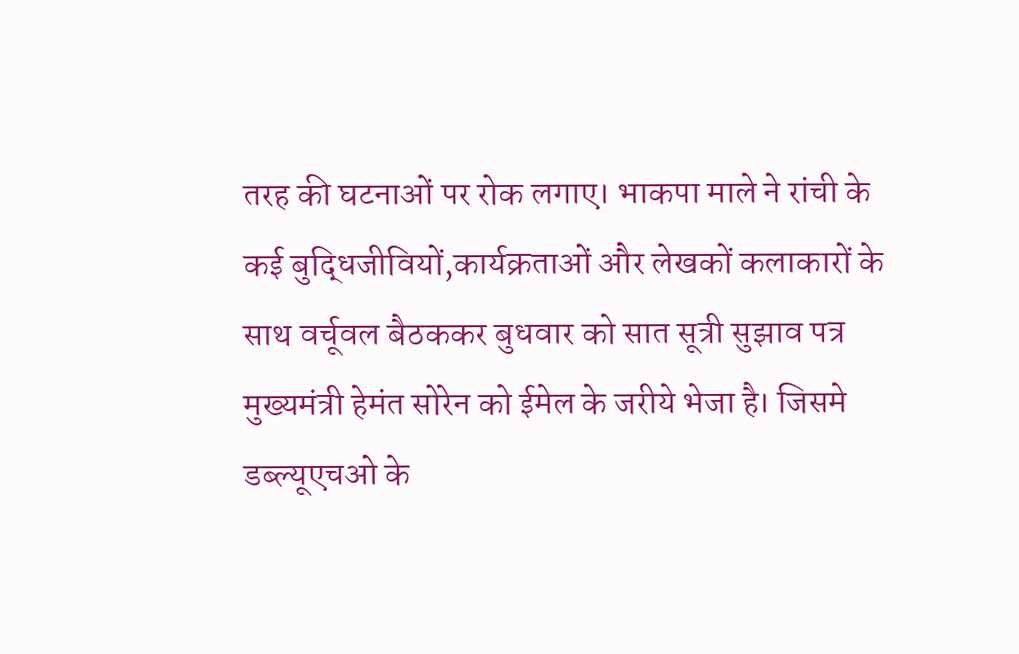तरह की घटनाओं पर रोक लगाए। भाकपा माले ने रांची के कई बुद्धिजीवियों,कार्यक्रताओं और लेखकों कलाकारों के साथ वर्चूवल बैठककर बुधवार को सात सूत्री सुझाव पत्र मुख्यमंत्री हेमंत सोरेन को ईमेल के जरीये भेजा है। जिसमे डब्ल्यूएचओ के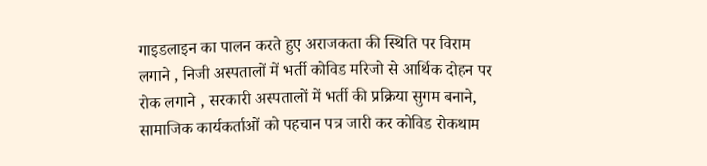गाइडलाइन का पालन करते हुए अराजकता की स्थिति पर विराम लगाने , निजी अस्पतालों में भर्ती कोविड मरिजो से आर्थिक दोहन पर रोक लगाने , सरकारी अस्पतालों में भर्ती की प्रक्रिया सुगम बनाने, सामाजिक कार्यकर्ताओं को पहचान पत्र जारी कर कोविड रोकथाम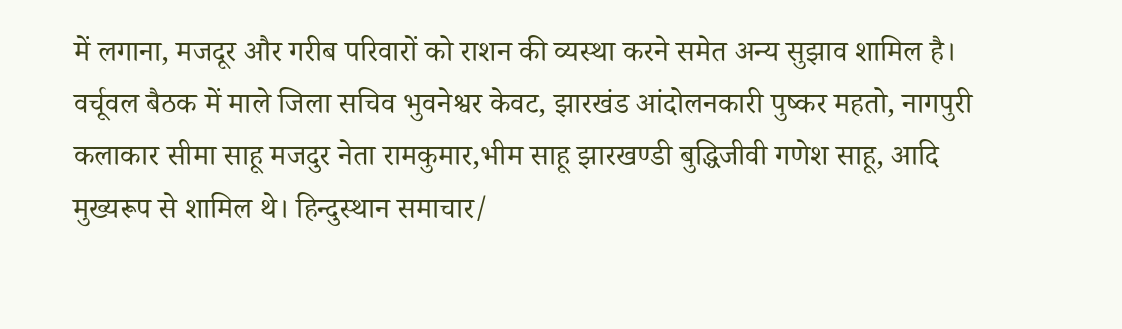में लगाना, मजदूर और गरीब परिवारों को राशन की व्यस्था करने समेत अन्य सुझाव शामिल है। वर्चूवल बैठक में माले जिला सचिव भुवनेश्वर केवट, झारखंड आंदोलनकारी पुष्कर महतो, नागपुरी कलाकार सीमा साहू मजदुर नेता रामकुमार,भीम साहू झारखण्डी बुद्धिजीवी गणेश साहू, आदि मुख्यरूप से शामिल थे। हिन्दुस्थान समाचार/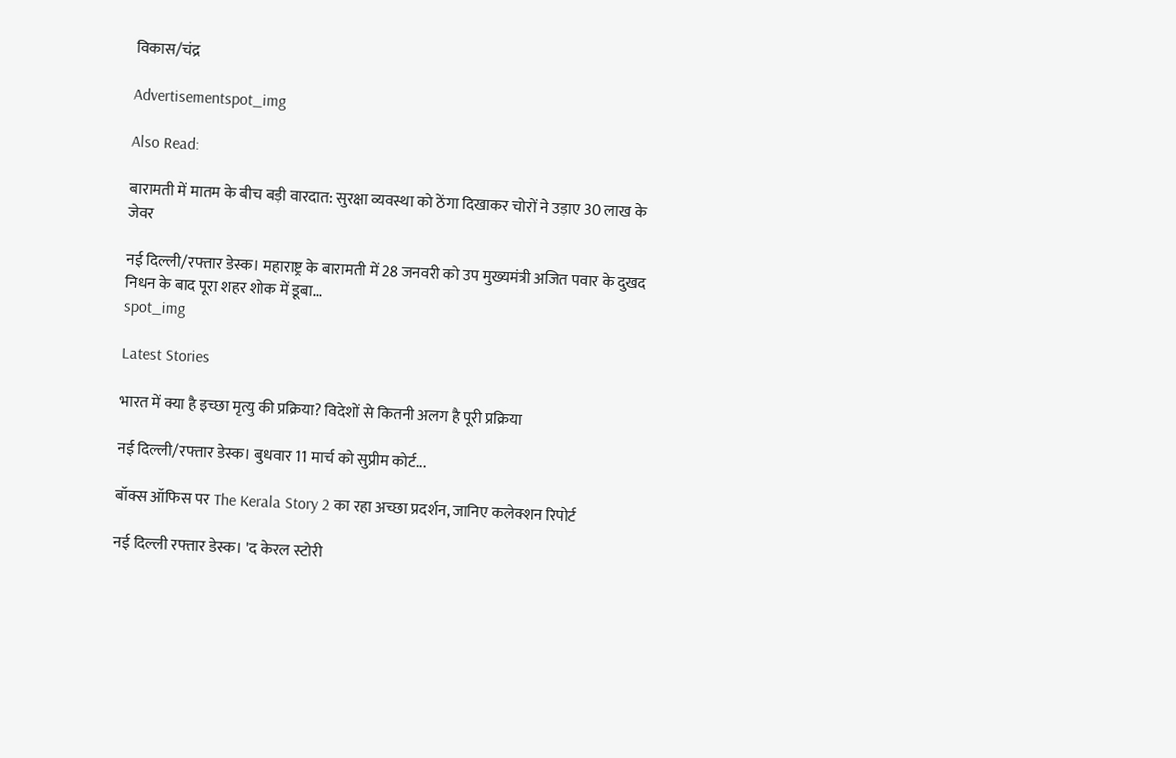विकास/चंद्र

Advertisementspot_img

Also Read:

बारामती में मातम के बीच बड़ी वारदात: सुरक्षा व्यवस्था को ठेंगा दिखाकर चोरों ने उड़ाए 30 लाख के जेवर

नई दिल्ली/रफ्तार डेस्क। महाराष्ट्र के बारामती में 28 जनवरी को उप मुख्यमंत्री अजित पवार के दुखद निधन के बाद पूरा शहर शोक में डूबा...
spot_img

Latest Stories

भारत में क्या है इच्छा मृत्यु की प्रक्रिया? विदेशों से कितनी अलग है पूरी प्रक्रिया

नई दिल्ली/रफ्तार डेस्क। बुधवार 11 मार्च को सुप्रीम कोर्ट...

बॉक्स ऑफिस पर The Kerala Story 2 का रहा अच्छा प्रदर्शन, जानिए कलेक्शन रिपोर्ट

नई दिल्ली रफ्तार डेस्क। 'द केरल स्टोरी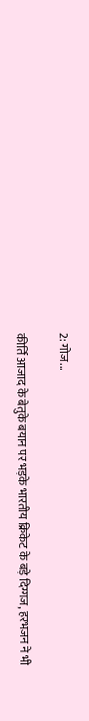2: गोज...

कीर्ति आजाद के बेतुके बयान पर भड़के भारतीय क्रिकेट के बड़े दिग्गज, हरभजन ने भी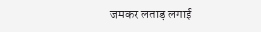जमकर लताड़ लगाई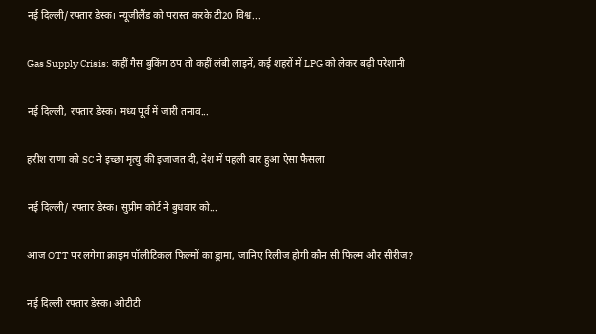नई दिल्ली/रफ्तार डेस्क। न्यूजीलैंड को परास्त करके टी20 विश्व...

Gas Supply Crisis: कहीं गैस बुकिंग ठप तो कहीं लंबी लाइनें, कई शहरों में LPG को लेकर बढ़ी परेशानी

नई दिल्ली, रफ्तार डेस्क। मध्य पूर्व में जारी तनाव...

हरीश राणा को SC ने इच्छा मृत्यु की इजाजत दी, देश में पहली बार हुआ ऐसा फैसला

नई दिल्ली/ रफ्तार डेस्क। सुप्रीम कोर्ट ने बुधवार को...

आज OTT पर लगेगा क्राइम पॉलीटिकल फिल्मों का ड्रामा, जानिए रिलीज होगी कौन सी फिल्म और सीरीज?

नई दिल्ली रफ्तार डेस्क। ओटीटी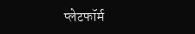प्लेटफॉर्म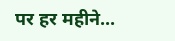पर हर महीने...